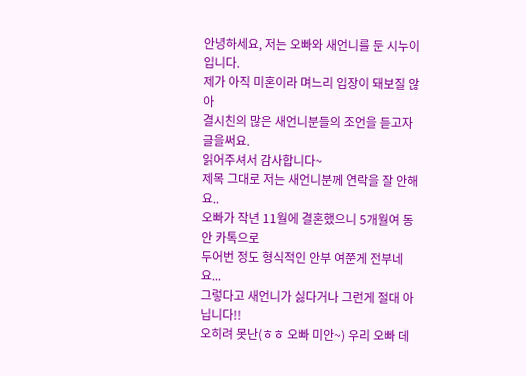안녕하세요, 저는 오빠와 새언니를 둔 시누이입니다.
제가 아직 미혼이라 며느리 입장이 돼보질 않아
결시친의 많은 새언니분들의 조언을 듣고자 글을써요.
읽어주셔서 감사합니다~
제목 그대로 저는 새언니분께 연락을 잘 안해요..
오빠가 작년 11월에 결혼했으니 5개월여 동안 카톡으로
두어번 정도 형식적인 안부 여쭌게 전부네요...
그렇다고 새언니가 싫다거나 그런게 절대 아닙니다!!
오히려 못난(ㅎㅎ 오빠 미안~) 우리 오빠 데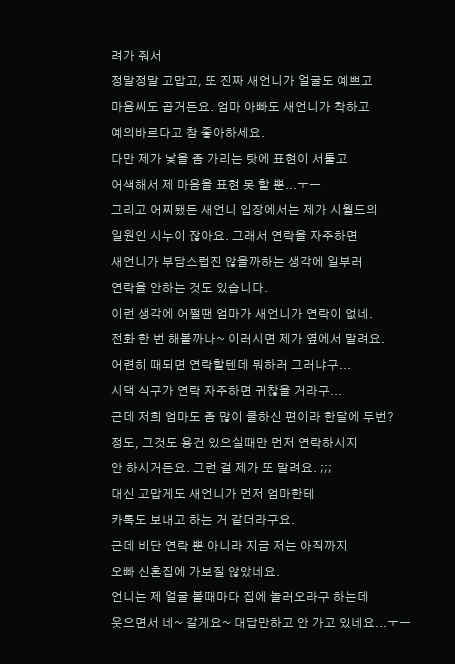려가 줘서
정말정말 고맙고, 또 진짜 새언니가 얼굴도 예쁘고
마음씨도 곱거든요. 엄마 아빠도 새언니가 착하고
예의바르다고 참 좋아하세요.
다만 제가 낯을 좀 가리는 탓에 표현이 서툴고
어색해서 제 마음을 표현 못 할 뿐...ㅜㅡ
그리고 어찌됐든 새언니 입장에서는 제가 시월드의
일원인 시누이 잖아요. 그래서 연락을 자주하면
새언니가 부담스럽진 않을까하는 생각에 일부러
연락을 안하는 것도 있습니다.
이런 생각에 어쩔땐 엄마가 새언니가 연락이 없네.
전화 한 번 해볼까나~ 이러시면 제가 옆에서 말려요.
어련히 때되면 연락할텐데 뭐하러 그러냐구...
시댁 식구가 연락 자주하면 귀찮을 거라구...
근데 저희 엄마도 좀 많이 쿨하신 편이라 한달에 두번?
정도, 그것도 용건 있으실때만 먼저 연락하시지
안 하시거든요. 그런 걸 제가 또 말려요. ;;;
대신 고맙게도 새언니가 먼저 엄마한테
카톡도 보내고 하는 거 같더라구요.
근데 비단 연락 뿐 아니라 지금 저는 아직까지
오빠 신혼집에 가보질 않았네요.
언니는 제 얼굴 볼때마다 집에 놀러오라구 하는데
웃으면서 네~ 갈게요~ 대답만하고 안 가고 있네요...ㅜㅡ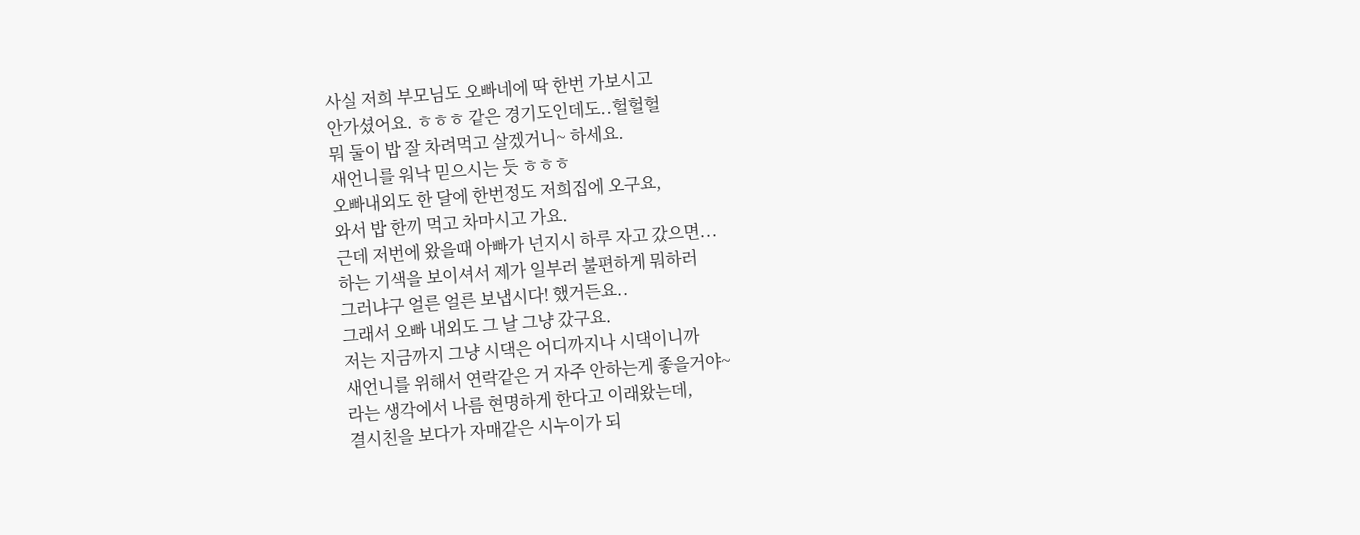사실 저희 부모님도 오빠네에 딱 한번 가보시고
안가셨어요. ㅎㅎㅎ 같은 경기도인데도..헐헐헐
뭐 둘이 밥 잘 차려먹고 살겠거니~ 하세요.
새언니를 워낙 믿으시는 듯 ㅎㅎㅎ
오빠내외도 한 달에 한번정도 저희집에 오구요,
와서 밥 한끼 먹고 차마시고 가요.
근데 저번에 왔을때 아빠가 넌지시 하루 자고 갔으면...
하는 기색을 보이셔서 제가 일부러 불편하게 뭐하러
그러냐구 얼른 얼른 보냅시다! 했거든요..
그래서 오빠 내외도 그 날 그냥 갔구요.
저는 지금까지 그냥 시댁은 어디까지나 시댁이니까
새언니를 위해서 연락같은 거 자주 안하는게 좋을거야~
라는 생각에서 나름 현명하게 한다고 이래왔는데,
결시친을 보다가 자매같은 시누이가 되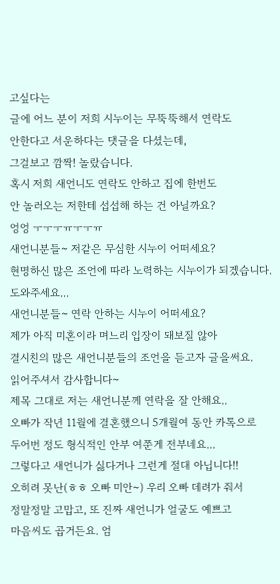고싶다는
글에 어느 분이 저희 시누이는 무뚝뚝해서 연락도
안한다고 서운하다는 댓글을 다셨는데,
그걸보고 깜짝! 놀랐습니다.
혹시 저희 새언니도 연락도 안하고 집에 한번도
안 놀러오는 저한테 섭섭해 하는 건 아닐까요?
엉엉 ㅜㅜㅜㅠㅜㅜㅠ
새언니분들~ 저같은 무심한 시누이 어떠세요?
현명하신 많은 조언에 따라 노력하는 시누이가 되겠습니다. 도와주세요...
새언니분들~ 연락 안하는 시누이 어떠세요?
제가 아직 미혼이라 며느리 입장이 돼보질 않아
결시친의 많은 새언니분들의 조언을 듣고자 글을써요.
읽어주셔서 감사합니다~
제목 그대로 저는 새언니분께 연락을 잘 안해요..
오빠가 작년 11월에 결혼했으니 5개월여 동안 카톡으로
두어번 정도 형식적인 안부 여쭌게 전부네요...
그렇다고 새언니가 싫다거나 그런게 절대 아닙니다!!
오히려 못난(ㅎㅎ 오빠 미안~) 우리 오빠 데려가 줘서
정말정말 고맙고, 또 진짜 새언니가 얼굴도 예쁘고
마음씨도 곱거든요. 엄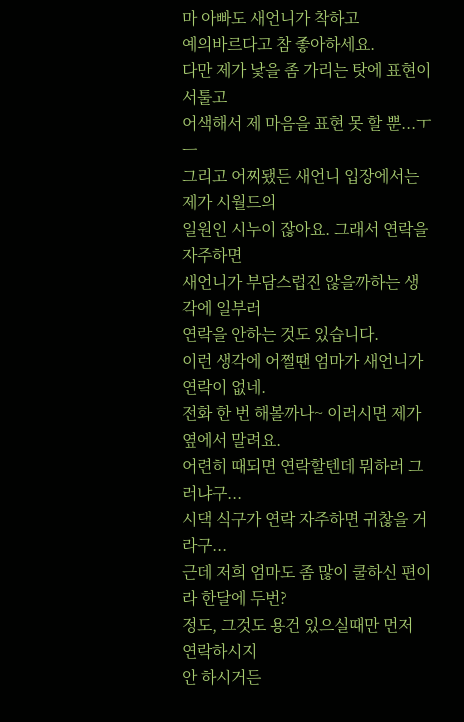마 아빠도 새언니가 착하고
예의바르다고 참 좋아하세요.
다만 제가 낯을 좀 가리는 탓에 표현이 서툴고
어색해서 제 마음을 표현 못 할 뿐...ㅜㅡ
그리고 어찌됐든 새언니 입장에서는 제가 시월드의
일원인 시누이 잖아요. 그래서 연락을 자주하면
새언니가 부담스럽진 않을까하는 생각에 일부러
연락을 안하는 것도 있습니다.
이런 생각에 어쩔땐 엄마가 새언니가 연락이 없네.
전화 한 번 해볼까나~ 이러시면 제가 옆에서 말려요.
어련히 때되면 연락할텐데 뭐하러 그러냐구...
시댁 식구가 연락 자주하면 귀찮을 거라구...
근데 저희 엄마도 좀 많이 쿨하신 편이라 한달에 두번?
정도, 그것도 용건 있으실때만 먼저 연락하시지
안 하시거든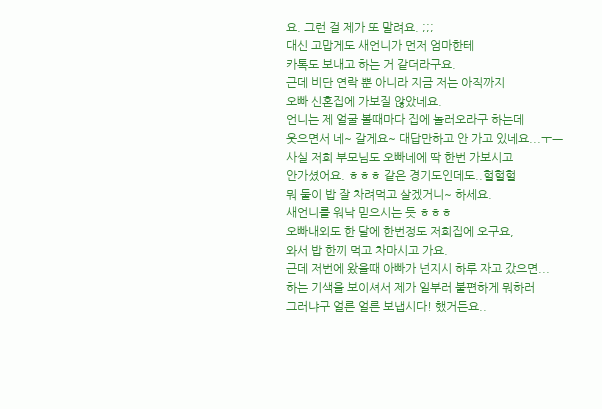요. 그런 걸 제가 또 말려요. ;;;
대신 고맙게도 새언니가 먼저 엄마한테
카톡도 보내고 하는 거 같더라구요.
근데 비단 연락 뿐 아니라 지금 저는 아직까지
오빠 신혼집에 가보질 않았네요.
언니는 제 얼굴 볼때마다 집에 놀러오라구 하는데
웃으면서 네~ 갈게요~ 대답만하고 안 가고 있네요...ㅜㅡ
사실 저희 부모님도 오빠네에 딱 한번 가보시고
안가셨어요. ㅎㅎㅎ 같은 경기도인데도..헐헐헐
뭐 둘이 밥 잘 차려먹고 살겠거니~ 하세요.
새언니를 워낙 믿으시는 듯 ㅎㅎㅎ
오빠내외도 한 달에 한번정도 저희집에 오구요,
와서 밥 한끼 먹고 차마시고 가요.
근데 저번에 왔을때 아빠가 넌지시 하루 자고 갔으면...
하는 기색을 보이셔서 제가 일부러 불편하게 뭐하러
그러냐구 얼른 얼른 보냅시다! 했거든요..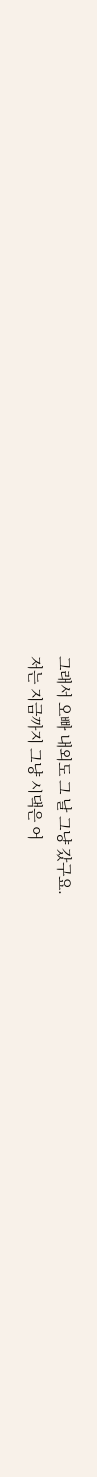그래서 오빠 내외도 그 날 그냥 갔구요.
저는 지금까지 그냥 시댁은 어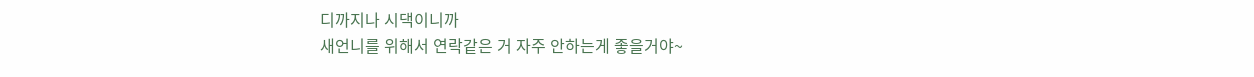디까지나 시댁이니까
새언니를 위해서 연락같은 거 자주 안하는게 좋을거야~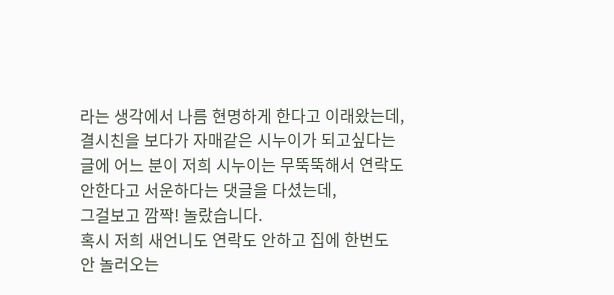라는 생각에서 나름 현명하게 한다고 이래왔는데,
결시친을 보다가 자매같은 시누이가 되고싶다는
글에 어느 분이 저희 시누이는 무뚝뚝해서 연락도
안한다고 서운하다는 댓글을 다셨는데,
그걸보고 깜짝! 놀랐습니다.
혹시 저희 새언니도 연락도 안하고 집에 한번도
안 놀러오는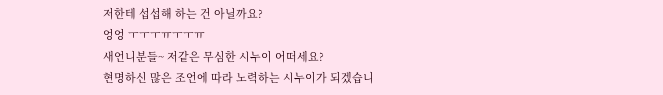저한테 섭섭해 하는 건 아닐까요?
엉엉 ㅜㅜㅜㅠㅜㅜㅠ
새언니분들~ 저같은 무심한 시누이 어떠세요?
현명하신 많은 조언에 따라 노력하는 시누이가 되겠습니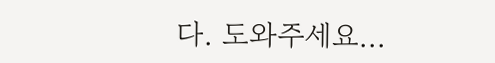다. 도와주세요...